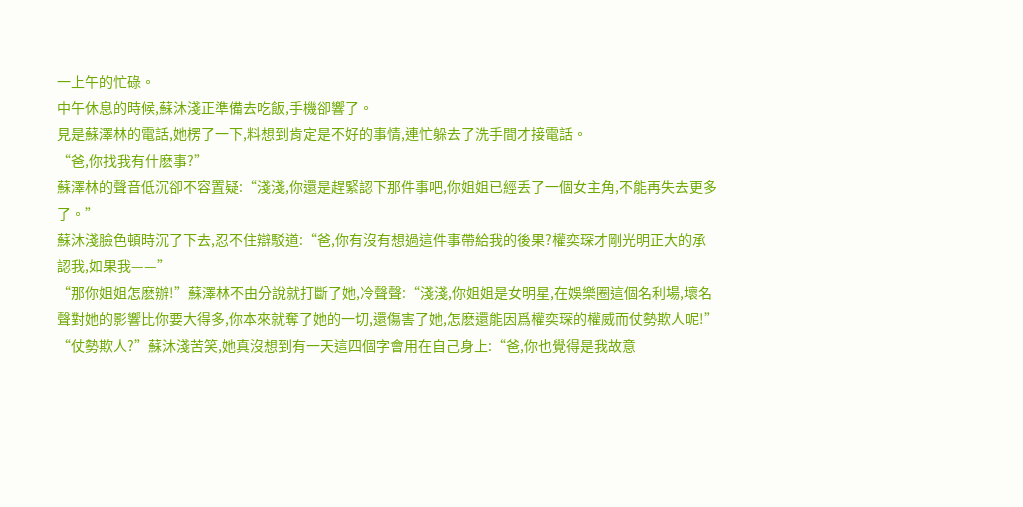一上午的忙碌。
中午休息的時候,蘇沐淺正準備去吃飯,手機卻響了。
見是蘇澤林的電話,她楞了一下,料想到肯定是不好的事情,連忙躲去了洗手間才接電話。
“爸,你找我有什麽事?”
蘇澤林的聲音低沉卻不容置疑:“淺淺,你還是趕緊認下那件事吧,你姐姐已經丢了一個女主角,不能再失去更多了。”
蘇沐淺臉色頓時沉了下去,忍不住辯駁道:“爸,你有沒有想過這件事帶給我的後果?權奕琛才剛光明正大的承認我,如果我——”
“那你姐姐怎麽辦!”蘇澤林不由分說就打斷了她,冷聲聲:“淺淺,你姐姐是女明星,在娛樂圈這個名利場,壞名聲對她的影響比你要大得多,你本來就奪了她的一切,還傷害了她,怎麽還能因爲權奕琛的權威而仗勢欺人呢!”
“仗勢欺人?”蘇沐淺苦笑,她真沒想到有一天這四個字會用在自己身上:“爸,你也覺得是我故意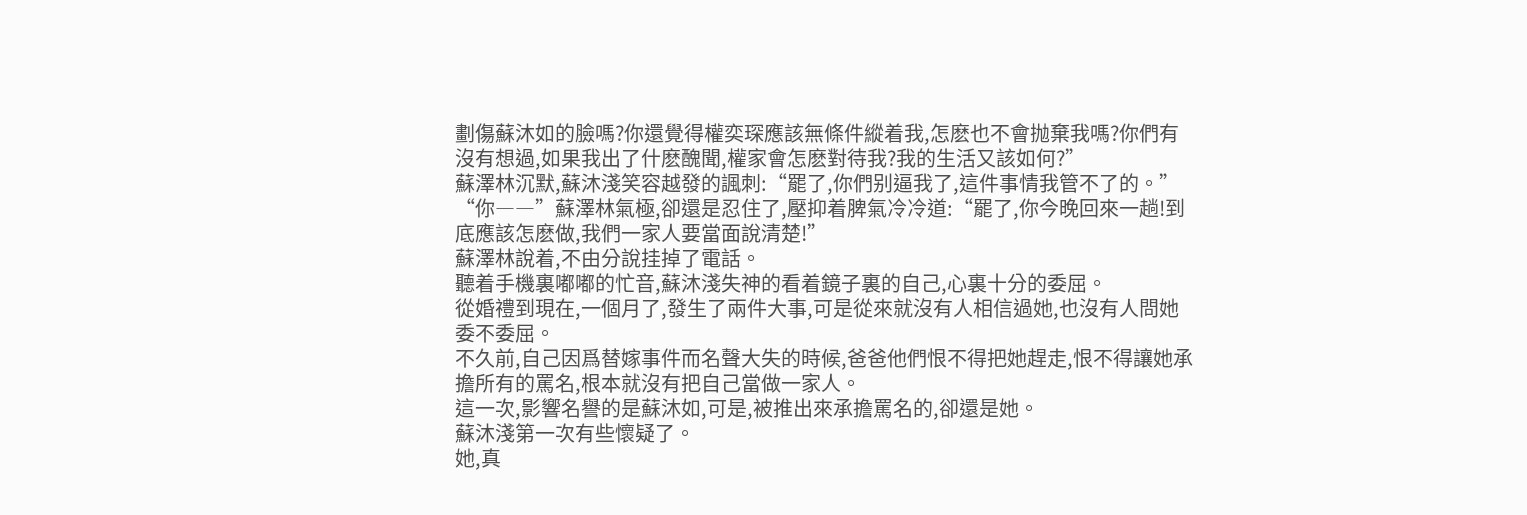劃傷蘇沐如的臉嗎?你還覺得權奕琛應該無條件縱着我,怎麽也不會抛棄我嗎?你們有沒有想過,如果我出了什麽醜聞,權家會怎麽對待我?我的生活又該如何?”
蘇澤林沉默,蘇沐淺笑容越發的諷刺:“罷了,你們别逼我了,這件事情我管不了的。”
“你――”蘇澤林氣極,卻還是忍住了,壓抑着脾氣冷冷道:“罷了,你今晚回來一趟!到底應該怎麽做,我們一家人要當面說清楚!”
蘇澤林說着,不由分說挂掉了電話。
聽着手機裏嘟嘟的忙音,蘇沐淺失神的看着鏡子裏的自己,心裏十分的委屈。
從婚禮到現在,一個月了,發生了兩件大事,可是從來就沒有人相信過她,也沒有人問她委不委屈。
不久前,自己因爲替嫁事件而名聲大失的時候,爸爸他們恨不得把她趕走,恨不得讓她承擔所有的罵名,根本就沒有把自己當做一家人。
這一次,影響名譽的是蘇沐如,可是,被推出來承擔罵名的,卻還是她。
蘇沐淺第一次有些懷疑了。
她,真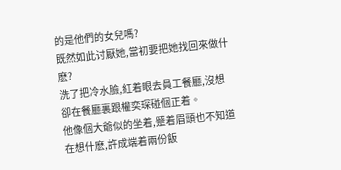的是他們的女兒嗎?
既然如此讨厭她,當初要把她找回來做什麽?
洗了把冷水臉,紅着眼去員工餐廳,沒想卻在餐廳裏跟權奕琛碰個正着。
他像個大爺似的坐着,蹙着眉頭也不知道在想什麽,許成端着兩份飯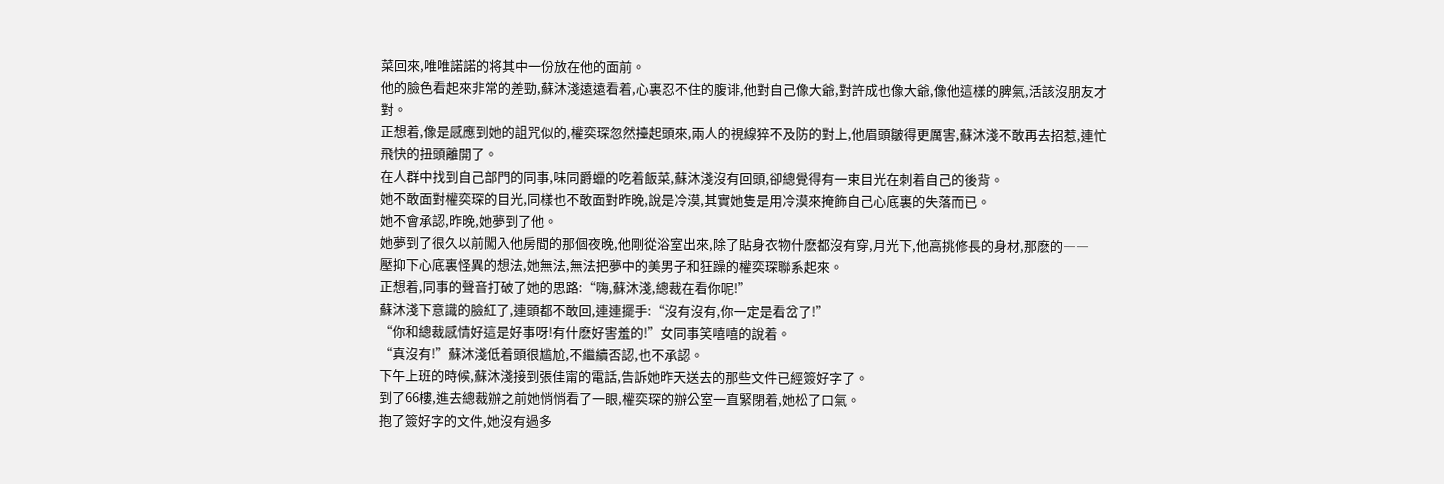菜回來,唯唯諾諾的将其中一份放在他的面前。
他的臉色看起來非常的差勁,蘇沐淺遠遠看着,心裏忍不住的腹诽,他對自己像大爺,對許成也像大爺,像他這樣的脾氣,活該沒朋友才對。
正想着,像是感應到她的詛咒似的,權奕琛忽然擡起頭來,兩人的視線猝不及防的對上,他眉頭皺得更厲害,蘇沐淺不敢再去招惹,連忙飛快的扭頭離開了。
在人群中找到自己部門的同事,味同爵蠟的吃着飯菜,蘇沐淺沒有回頭,卻總覺得有一束目光在刺着自己的後背。
她不敢面對權奕琛的目光,同樣也不敢面對昨晚,說是冷漠,其實她隻是用冷漠來掩飾自己心底裏的失落而已。
她不會承認,昨晚,她夢到了他。
她夢到了很久以前闖入他房間的那個夜晚,他剛從浴室出來,除了貼身衣物什麽都沒有穿,月光下,他高挑修長的身材,那麽的――
壓抑下心底裏怪異的想法,她無法,無法把夢中的美男子和狂躁的權奕琛聯系起來。
正想着,同事的聲音打破了她的思路:“嗨,蘇沐淺,總裁在看你呢!”
蘇沐淺下意識的臉紅了,連頭都不敢回,連連擺手:“沒有沒有,你一定是看岔了!”
“你和總裁感情好這是好事呀!有什麽好害羞的!”女同事笑嘻嘻的說着。
“真沒有!”蘇沐淺低着頭很尴尬,不繼續否認,也不承認。
下午上班的時候,蘇沐淺接到張佳甯的電話,告訴她昨天送去的那些文件已經簽好字了。
到了66樓,進去總裁辦之前她悄悄看了一眼,權奕琛的辦公室一直緊閉着,她松了口氣。
抱了簽好字的文件,她沒有過多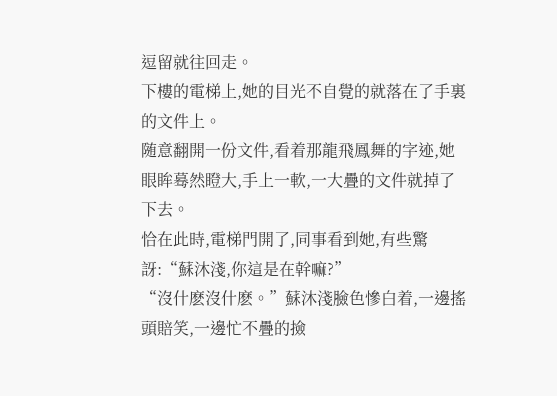逗留就往回走。
下樓的電梯上,她的目光不自覺的就落在了手裏的文件上。
随意翻開一份文件,看着那龍飛鳳舞的字迹,她眼眸蓦然瞪大,手上一軟,一大疊的文件就掉了下去。
恰在此時,電梯門開了,同事看到她,有些驚訝:“蘇沐淺,你這是在幹嘛?”
“沒什麽沒什麽。”蘇沐淺臉色慘白着,一邊搖頭賠笑,一邊忙不疊的撿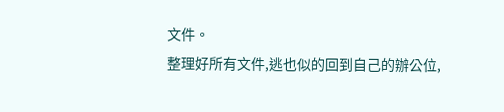文件。
整理好所有文件,逃也似的回到自己的辦公位,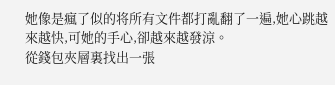她像是瘋了似的将所有文件都打亂翻了一遍,她心跳越來越快,可她的手心,卻越來越發涼。
從錢包夾層裏找出一張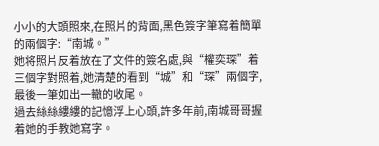小小的大頭照來,在照片的背面,黑色簽字筆寫着簡單的兩個字:“南城。”
她将照片反着放在了文件的簽名處,與“權奕琛”着三個字對照着,她清楚的看到“城”和“琛”兩個字,最後一筆如出一轍的收尾。
過去絲絲縷縷的記憶浮上心頭,許多年前,南城哥哥握着她的手教她寫字。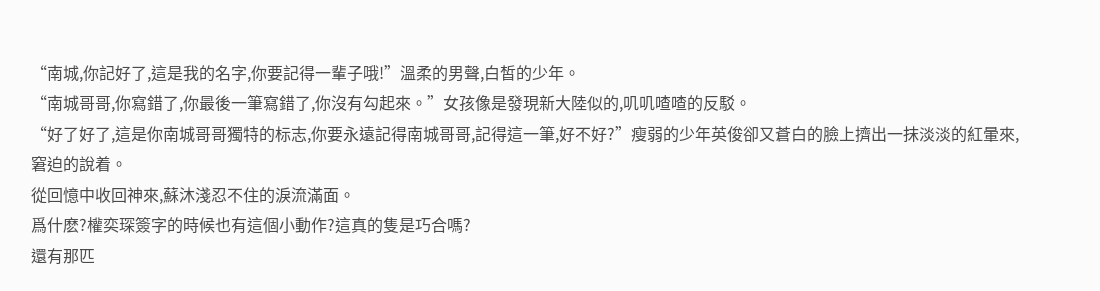“南城,你記好了,這是我的名字,你要記得一輩子哦!”溫柔的男聲,白皙的少年。
“南城哥哥,你寫錯了,你最後一筆寫錯了,你沒有勾起來。”女孩像是發現新大陸似的,叽叽喳喳的反駁。
“好了好了,這是你南城哥哥獨特的标志,你要永遠記得南城哥哥,記得這一筆,好不好?”瘦弱的少年英俊卻又蒼白的臉上擠出一抹淡淡的紅暈來,窘迫的說着。
從回憶中收回神來,蘇沐淺忍不住的淚流滿面。
爲什麽?權奕琛簽字的時候也有這個小動作?這真的隻是巧合嗎?
還有那匹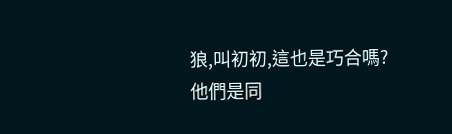狼,叫初初,這也是巧合嗎?
他們是同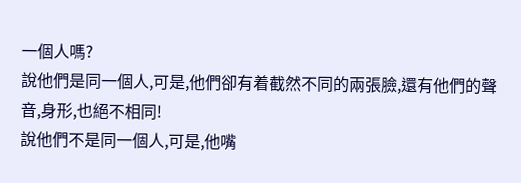一個人嗎?
說他們是同一個人,可是,他們卻有着截然不同的兩張臉,還有他們的聲音,身形,也絕不相同!
說他們不是同一個人,可是,他嘴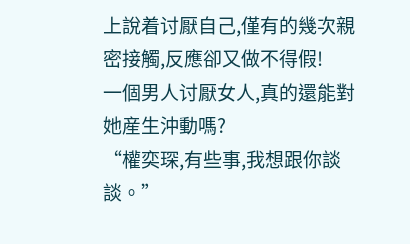上說着讨厭自己,僅有的幾次親密接觸,反應卻又做不得假!
一個男人讨厭女人,真的還能對她産生沖動嗎?
“權奕琛,有些事,我想跟你談談。”